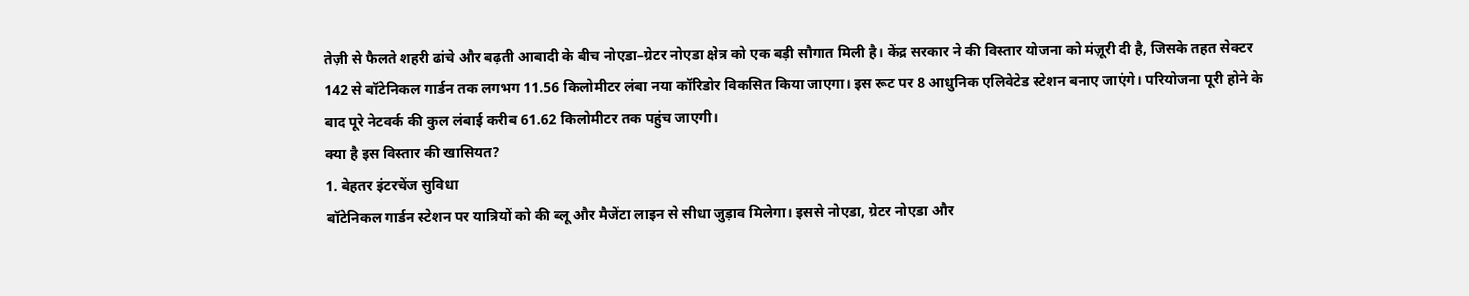तेज़ी से फैलते शहरी ढांचे और बढ़ती आबादी के बीच नोएडा–ग्रेटर नोएडा क्षेत्र को एक बड़ी सौगात मिली है। केंद्र सरकार ने की विस्तार योजना को मंज़ूरी दी है, जिसके तहत सेक्टर 142 से बॉटेनिकल गार्डन तक लगभग 11.56 किलोमीटर लंबा नया कॉरिडोर विकसित किया जाएगा। इस रूट पर 8 आधुनिक एलिवेटेड स्टेशन बनाए जाएंगे। परियोजना पूरी होने के बाद पूरे नेटवर्क की कुल लंबाई करीब 61.62 किलोमीटर तक पहुंच जाएगी।
क्या है इस विस्तार की खासियत?
1. बेहतर इंटरचेंज सुविधा
बॉटेनिकल गार्डन स्टेशन पर यात्रियों को की ब्लू और मैजेंटा लाइन से सीधा जुड़ाव मिलेगा। इससे नोएडा, ग्रेटर नोएडा और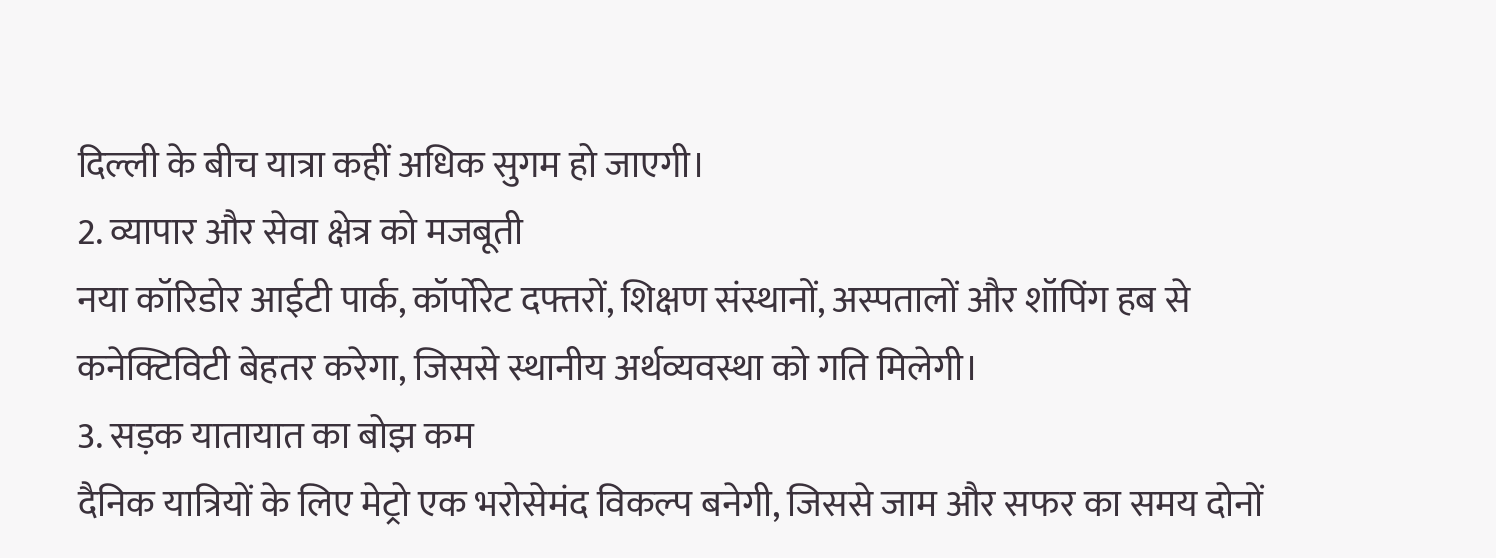दिल्ली के बीच यात्रा कहीं अधिक सुगम हो जाएगी।
2. व्यापार और सेवा क्षेत्र को मजबूती
नया कॉरिडोर आईटी पार्क, कॉर्पोरेट दफ्तरों, शिक्षण संस्थानों, अस्पतालों और शॉपिंग हब से कनेक्टिविटी बेहतर करेगा, जिससे स्थानीय अर्थव्यवस्था को गति मिलेगी।
3. सड़क यातायात का बोझ कम
दैनिक यात्रियों के लिए मेट्रो एक भरोसेमंद विकल्प बनेगी, जिससे जाम और सफर का समय दोनों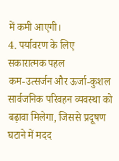में कमी आएगी।
4. पर्यावरण के लिए सकारात्मक पहल
कम-उत्सर्जन और ऊर्जा-कुशल सार्वजनिक परिवहन व्यवस्था को बढ़ावा मिलेगा, जिससे प्रदूषण घटाने में मदद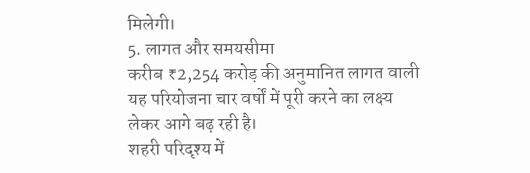मिलेगी।
5. लागत और समयसीमा
करीब ₹2,254 करोड़ की अनुमानित लागत वाली यह परियोजना चार वर्षों में पूरी करने का लक्ष्य लेकर आगे बढ़ रही है।
शहरी परिदृश्य में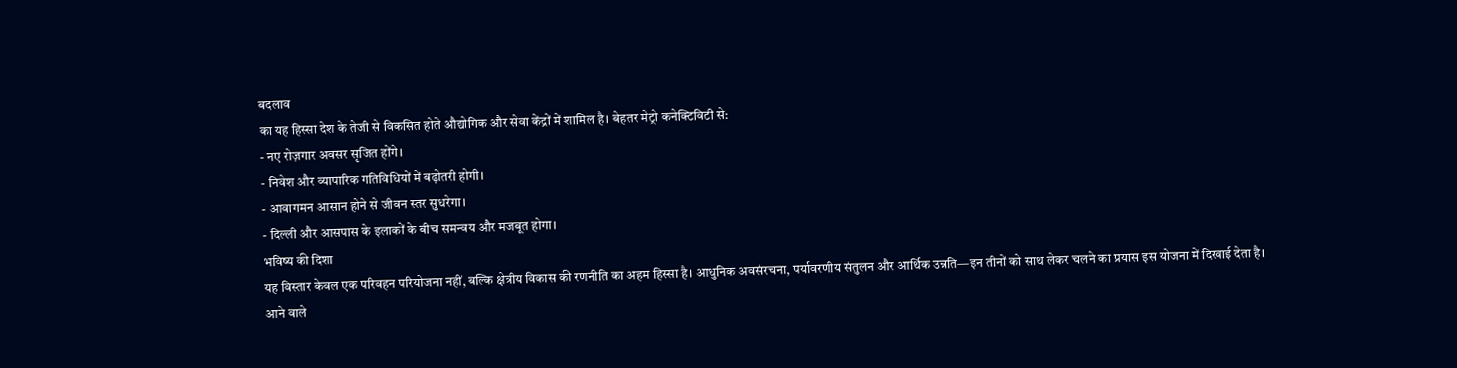बदलाव
का यह हिस्सा देश के तेजी से विकसित होते औद्योगिक और सेवा केंद्रों में शामिल है। बेहतर मेट्रो कनेक्टिविटी से:
- नए रोज़गार अवसर सृजित होंगे।
- निवेश और व्यापारिक गतिविधियों में बढ़ोतरी होगी।
- आवागमन आसान होने से जीवन स्तर सुधरेगा।
- दिल्ली और आसपास के इलाकों के बीच समन्वय और मजबूत होगा।
भविष्य की दिशा
यह विस्तार केवल एक परिवहन परियोजना नहीं, बल्कि क्षेत्रीय विकास की रणनीति का अहम हिस्सा है। आधुनिक अवसंरचना, पर्यावरणीय संतुलन और आर्थिक उन्नति—इन तीनों को साथ लेकर चलने का प्रयास इस योजना में दिखाई देता है।
आने वाले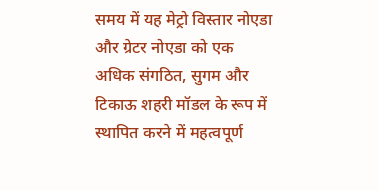समय में यह मेट्रो विस्तार नोएडा और ग्रेटर नोएडा को एक अधिक संगठित, सुगम और टिकाऊ शहरी मॉडल के रूप में स्थापित करने में महत्वपूर्ण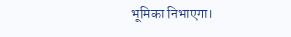भूमिका निभाएगा।